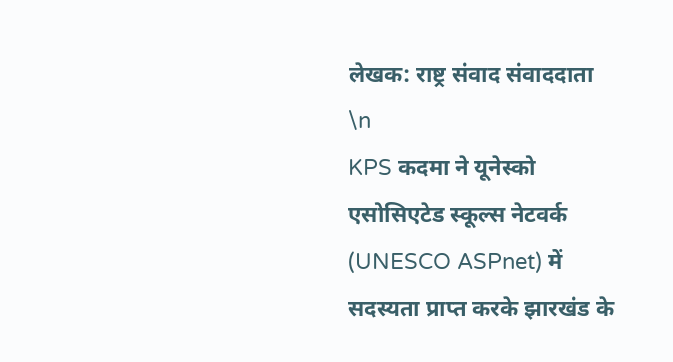लेखक: राष्ट्र संवाद संवाददाता
\n
KPS कदमा ने यूनेस्को एसोसिएटेड स्कूल्स नेटवर्क (UNESCO ASPnet) में सदस्यता प्राप्त करके झारखंड के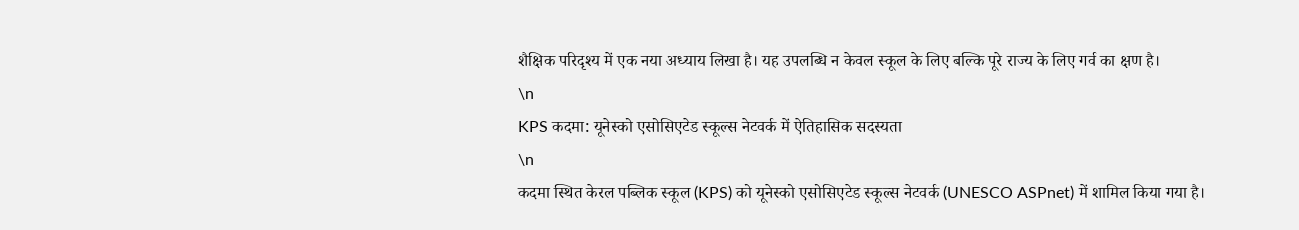शैक्षिक परिदृश्य में एक नया अध्याय लिखा है। यह उपलब्धि न केवल स्कूल के लिए बल्कि पूरे राज्य के लिए गर्व का क्षण है।
\n
KPS कदमा: यूनेस्को एसोसिएटेड स्कूल्स नेटवर्क में ऐतिहासिक सदस्यता
\n
कदमा स्थित केरल पब्लिक स्कूल (KPS) को यूनेस्को एसोसिएटेड स्कूल्स नेटवर्क (UNESCO ASPnet) में शामिल किया गया है।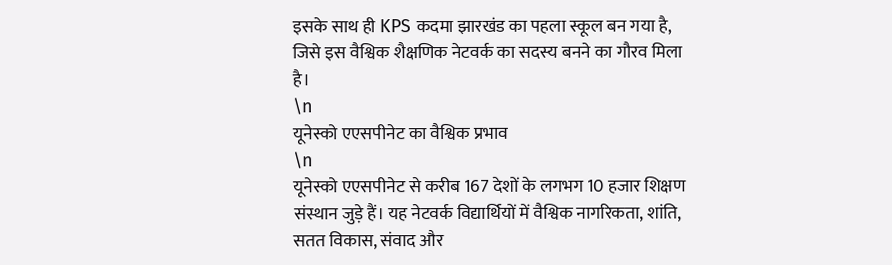इसके साथ ही KPS कदमा झारखंड का पहला स्कूल बन गया है, जिसे इस वैश्विक शैक्षणिक नेटवर्क का सदस्य बनने का गौरव मिला है।
\n
यूनेस्को एएसपीनेट का वैश्विक प्रभाव
\n
यूनेस्को एएसपीनेट से करीब 167 देशों के लगभग 10 हजार शिक्षण संस्थान जुड़े हैं। यह नेटवर्क विद्यार्थियों में वैश्विक नागरिकता, शांति, सतत विकास, संवाद और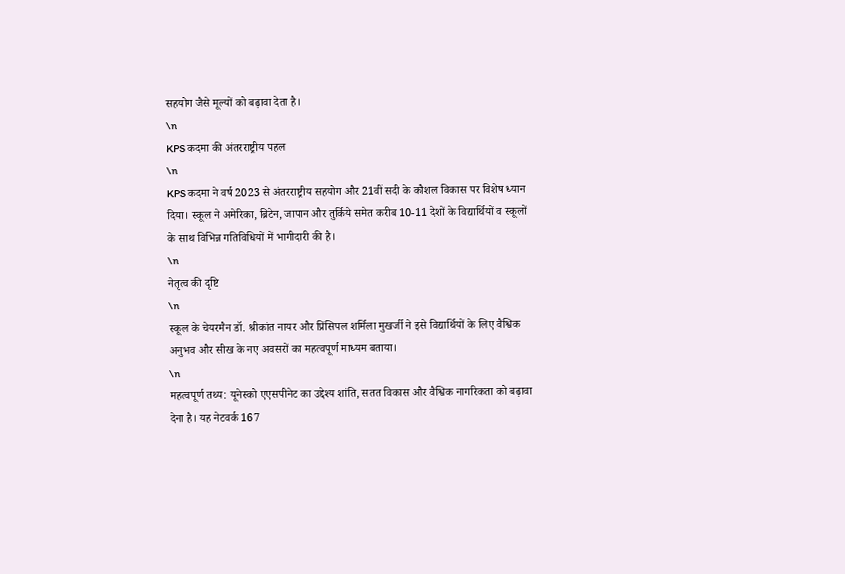सहयोग जैसे मूल्यों को बढ़ावा देता है।
\n
KPS कदमा की अंतरराष्ट्रीय पहल
\n
KPS कदमा ने वर्ष 2023 से अंतरराष्ट्रीय सहयोग और 21वीं सदी के कौशल विकास पर विशेष ध्यान दिया। स्कूल ने अमेरिका, ब्रिटेन, जापान और तुर्किये समेत करीब 10-11 देशों के विद्यार्थियों व स्कूलों के साथ विभिन्न गतिविधियों में भागीदारी की है।
\n
नेतृत्व की दृष्टि
\n
स्कूल के चेयरमैन डॉ. श्रीकांत नायर और प्रिंसिपल शर्मिला मुखर्जी ने इसे विद्यार्थियों के लिए वैश्विक अनुभव और सीख के नए अवसरों का महत्वपूर्ण माध्यम बताया।
\n
महत्वपूर्ण तथ्य: यूनेस्को एएसपीनेट का उद्देश्य शांति, सतत विकास और वैश्विक नागरिकता को बढ़ावा देना है। यह नेटवर्क 167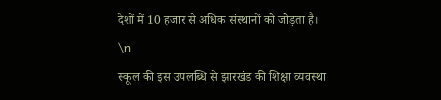देशों में 10 हजार से अधिक संस्थानों को जोड़ता है।
\n
स्कूल की इस उपलब्धि से झारखंड की शिक्षा व्यवस्था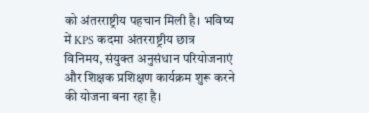को अंतरराष्ट्रीय पहचान मिली है। भविष्य में KPS कदमा अंतरराष्ट्रीय छात्र विनिमय, संयुक्त अनुसंधान परियोजनाएं और शिक्षक प्रशिक्षण कार्यक्रम शुरू करने की योजना बना रहा है।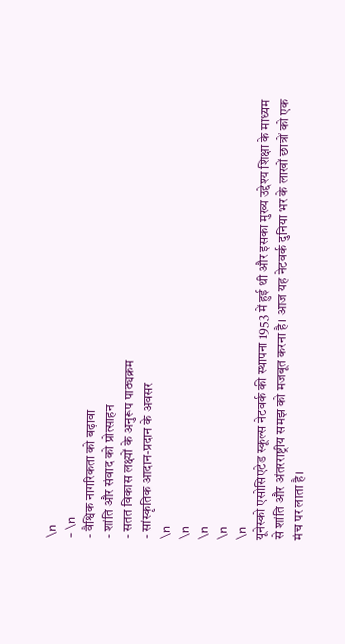\n
- \n
- वैश्विक नागरिकता को बढ़ावा
- शांति और संवाद को प्रोत्साहन
- सतत विकास लक्ष्यों के अनुरूप पाठ्यक्रम
- सांस्कृतिक आदान-प्रदान के अवसर
\n
\n
\n
\n
\n
यूनेस्को एसोसिएटेड स्कूल्स नेटवर्क की स्थापना 1953 में हुई थी और इसका मुख्य उद्देश्य शिक्षा के माध्यम से शांति और अंतरराष्ट्रीय समझ को मजबूत करना है। आज यह नेटवर्क दुनिया भर के लाखों छात्रों को एक मंच पर लाता है।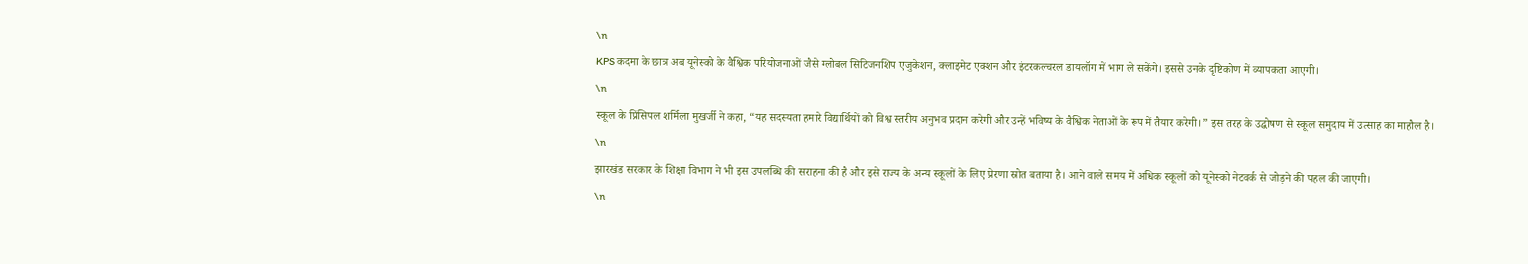\n
KPS कदमा के छात्र अब यूनेस्को के वैश्विक परियोजनाओं जैसे ग्लोबल सिटिजनशिप एजुकेशन, क्लाइमेट एक्शन और इंटरकल्चरल डायलॉग में भाग ले सकेंगे। इससे उनके दृष्टिकोण में व्यापकता आएगी।
\n
स्कूल के प्रिंसिपल शर्मिला मुखर्जी ने कहा, “यह सदस्यता हमारे विद्यार्थियों को विश्व स्तरीय अनुभव प्रदान करेगी और उन्हें भविष्य के वैश्विक नेताओं के रूप में तैयार करेगी।” इस तरह के उद्घोषण से स्कूल समुदाय में उत्साह का माहौल है।
\n
झारखंड सरकार के शिक्षा विभाग ने भी इस उपलब्धि की सराहना की है और इसे राज्य के अन्य स्कूलों के लिए प्रेरणा स्रोत बताया है। आने वाले समय में अधिक स्कूलों को यूनेस्को नेटवर्क से जोड़ने की पहल की जाएगी।
\n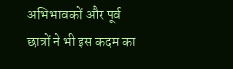अभिभावकों और पूर्व छात्रों ने भी इस कदम का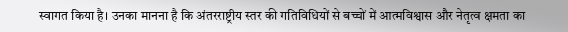स्वागत किया है। उनका मानना है कि अंतरराष्ट्रीय स्तर की गतिविधियों से बच्चों में आत्मविश्वास और नेतृत्व क्षमता का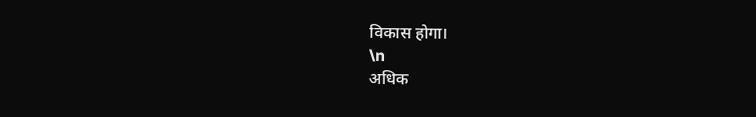विकास होगा।
\n
अधिक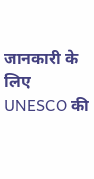जानकारी के लिए UNESCO की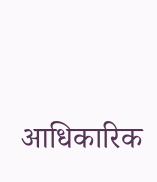आधिकारिक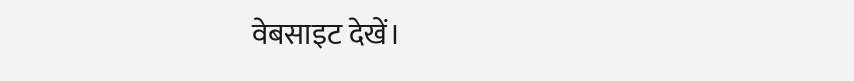वेबसाइट देखें।